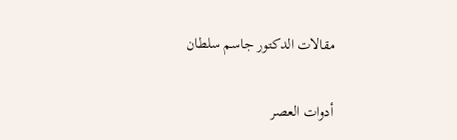مقالات الدكتور جاسم سلطان

أدوات العصر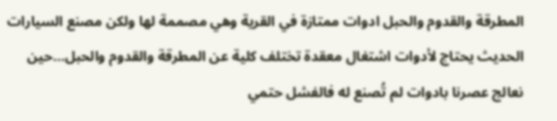المطرقة والقدوم والحبل ادوات ممتازة في القرية وهي مصممة لها ولكن مصنع السيارات الحديث يحتاج لأدوات اشتغال معقدة تختلف كلية عن المطرقة والقدوم والحبل…حين نعالج عصرنا بادوات لم تُصنع له فالفشل حتمي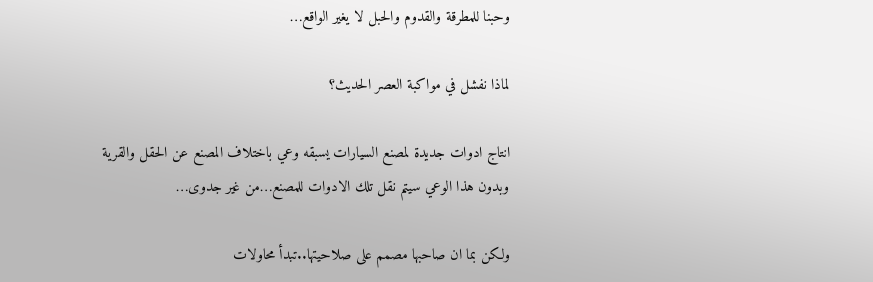وحبنا للمطرقة والقدوم والحبل لا يغير الواقع…

لماذا نفشل في مواكبة العصر الحديث؟

انتاج ادوات جديدة لمصنع السيارات يسبقه وعي باختلاف المصنع عن الحقل والقرية وبدون هذا الوعي سيتم نقل تلك الادوات للمصنع…من غير جدوى…

ولكن بما ان صاحبها مصمم على صلاحيتها..تبدأ محاولات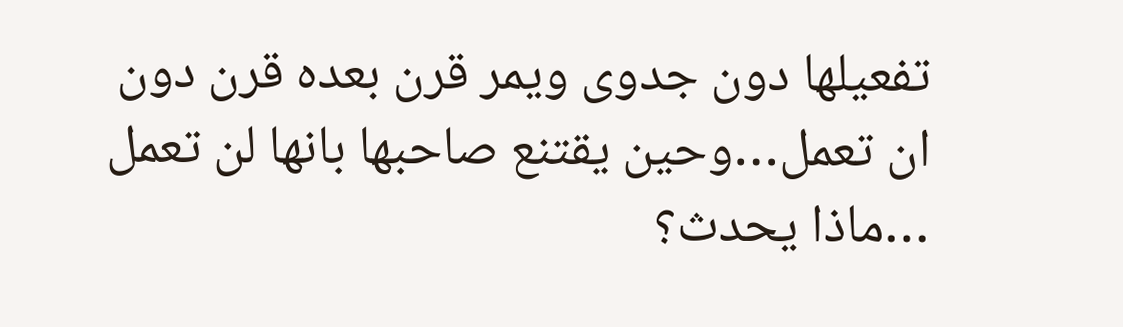تفعيلها دون جدوى ويمر قرن بعده قرن دون ان تعمل…وحين يقتنع صاحبها بانها لن تعمل …ماذا يحدث؟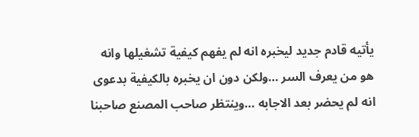يأتيه قادم جديد ليخبره انه لم يفهم كيفية تشغيلها وانه هو من يعرف السر …ولكن دون ان يخبره بالكيفية بدعوى انه لم يحضر بعد الاجابه …وينتظر صاحب المصنع صاحبنا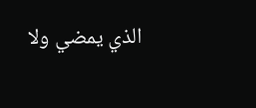الذي يمضي ولا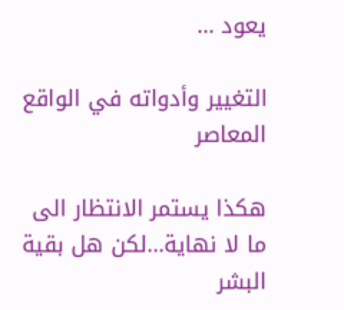يعود …

التغيير وأدواته في الواقع المعاصر

هكذا يستمر الانتظار الى ما لا نهاية…لكن هل بقية البشر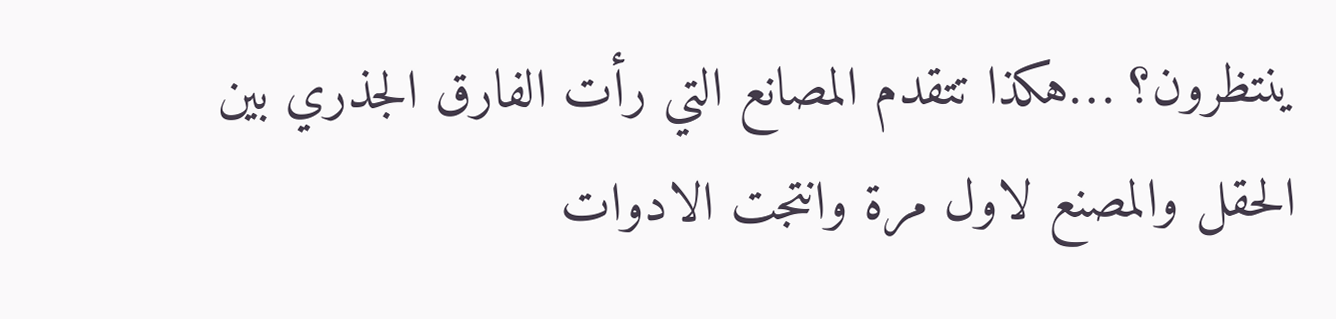ينتظرون؟ …هكذا تتقدم المصانع التي رأت الفارق الجذري بين الحقل والمصنع لاول مرة وانتجت الادوات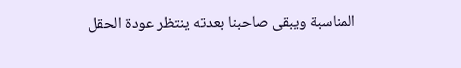المناسبة ويبقى صاحبنا بعدته ينتظر عودة الحقل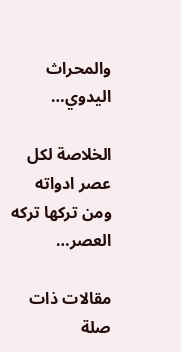والمحراث اليدوي…

الخلاصة لكل عصر ادواته ومن تركها تركه العصر…

مقالات ذات صلة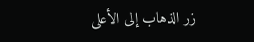زر الذهاب إلى الأعلى